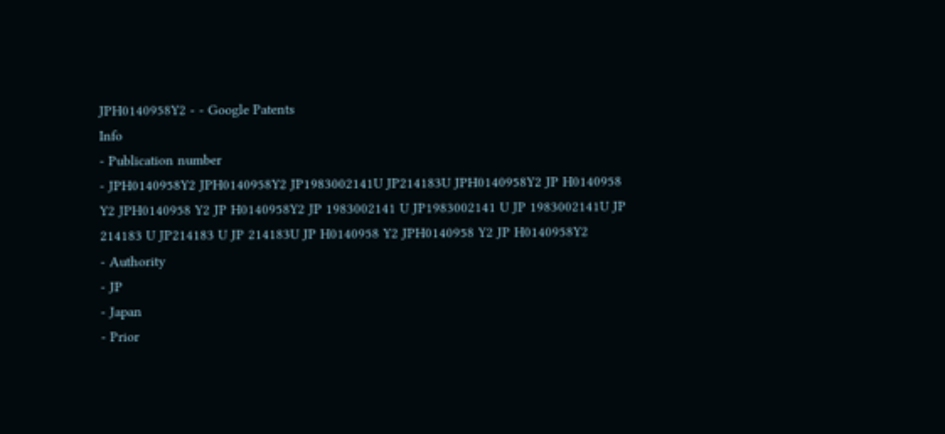JPH0140958Y2 - - Google Patents
Info
- Publication number
- JPH0140958Y2 JPH0140958Y2 JP1983002141U JP214183U JPH0140958Y2 JP H0140958 Y2 JPH0140958 Y2 JP H0140958Y2 JP 1983002141 U JP1983002141 U JP 1983002141U JP 214183 U JP214183 U JP 214183U JP H0140958 Y2 JPH0140958 Y2 JP H0140958Y2
- Authority
- JP
- Japan
- Prior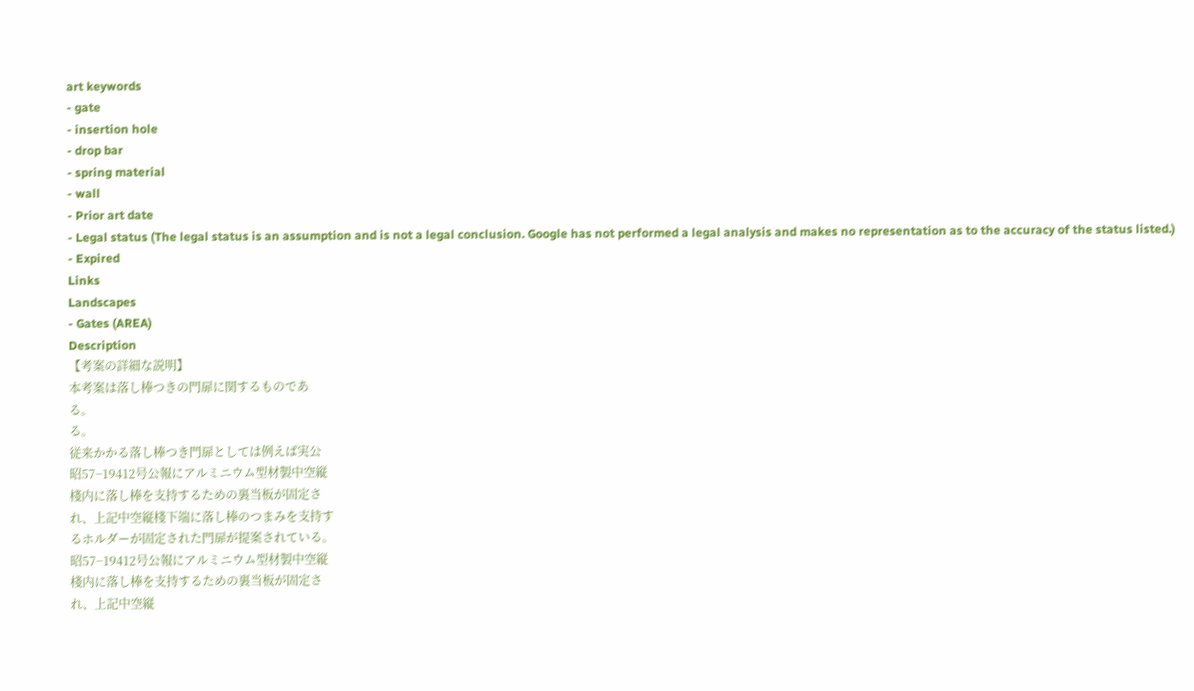art keywords
- gate
- insertion hole
- drop bar
- spring material
- wall
- Prior art date
- Legal status (The legal status is an assumption and is not a legal conclusion. Google has not performed a legal analysis and makes no representation as to the accuracy of the status listed.)
- Expired
Links
Landscapes
- Gates (AREA)
Description
【考案の詳細な説明】
本考案は落し棒つきの門扉に関するものであ
る。
る。
従来かかる落し棒つき門扉としては例えば実公
昭57−19412号公報にアルミニウム型材製中空縦
棧内に落し棒を支持するための裏当板が固定さ
れ、上記中空縦棧下端に落し棒のつまみを支持す
るホルダーが固定された門扉が提案されている。
昭57−19412号公報にアルミニウム型材製中空縦
棧内に落し棒を支持するための裏当板が固定さ
れ、上記中空縦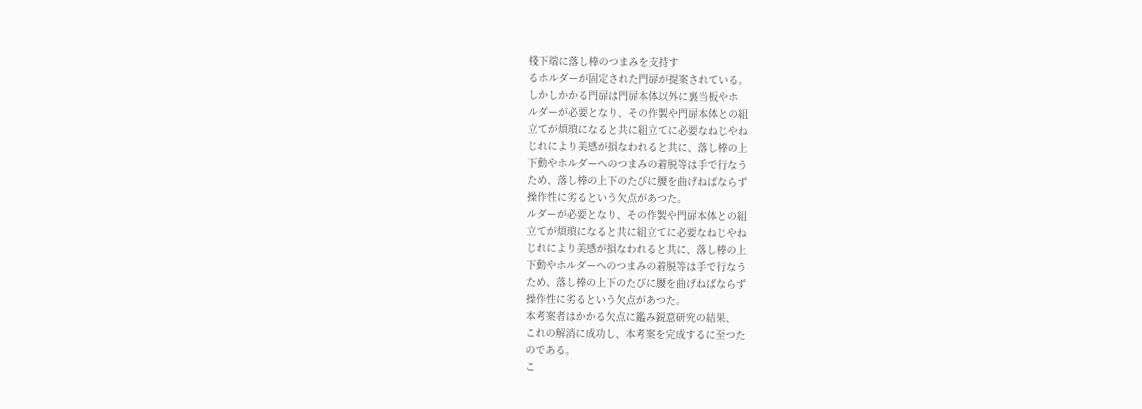棧下端に落し棒のつまみを支持す
るホルダーが固定された門扉が提案されている。
しかしかかる門扉は門扉本体以外に裏当板やホ
ルダーが必要となり、その作製や門扉本体との組
立てが煩瑣になると共に組立てに必要なねじやね
じれにより美感が損なわれると共に、落し棒の上
下動やホルダーへのつまみの着脱等は手で行なう
ため、落し棒の上下のたびに腰を曲げねばならず
操作性に劣るという欠点があつた。
ルダーが必要となり、その作製や門扉本体との組
立てが煩瑣になると共に組立てに必要なねじやね
じれにより美感が損なわれると共に、落し棒の上
下動やホルダーへのつまみの着脱等は手で行なう
ため、落し棒の上下のたびに腰を曲げねばならず
操作性に劣るという欠点があつた。
本考案者はかかる欠点に鑑み鋭意研究の結果、
これの解消に成功し、本考案を完成するに至つた
のである。
こ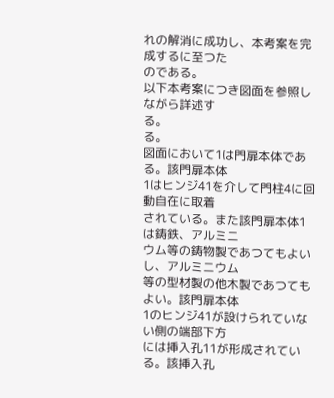れの解消に成功し、本考案を完成するに至つた
のである。
以下本考案につき図面を参照しながら詳述す
る。
る。
図面において1は門扉本体である。該門扉本体
1はヒンジ41を介して門柱4に回動自在に取着
されている。また該門扉本体1は鋳鉄、アルミニ
ウム等の鋳物製であつてもよいし、アルミニウム
等の型材製の他木製であつてもよい。該門扉本体
1のヒンジ41が設けられていない側の端部下方
には挿入孔11が形成されている。該挿入孔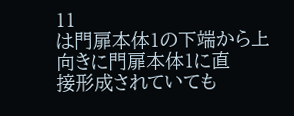11
は門扉本体1の下端から上向きに門扉本体1に直
接形成されていても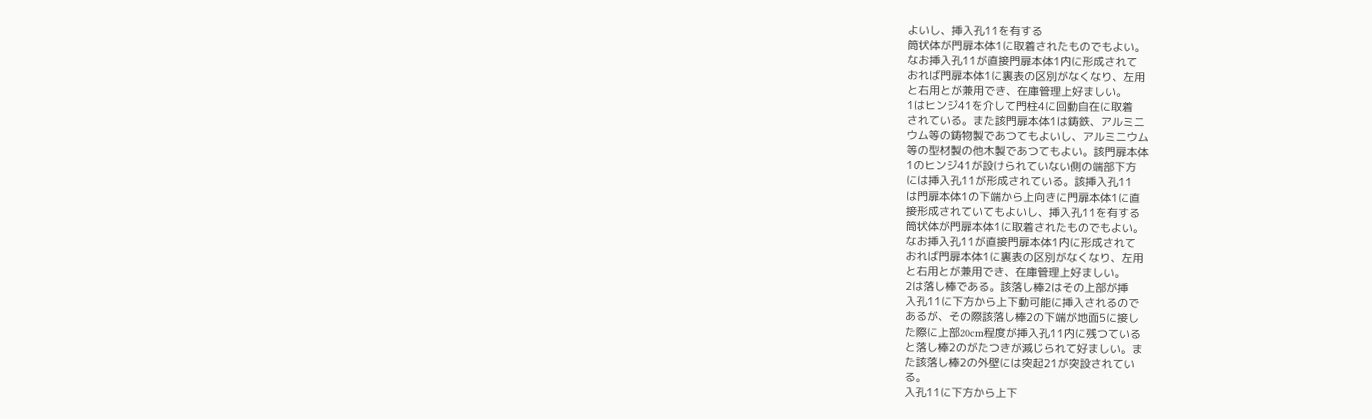よいし、挿入孔11を有する
筒状体が門扉本体1に取着されたものでもよい。
なお挿入孔11が直接門扉本体1内に形成されて
おれば門扉本体1に裏表の区別がなくなり、左用
と右用とが兼用でき、在庫管理上好ましい。
1はヒンジ41を介して門柱4に回動自在に取着
されている。また該門扉本体1は鋳鉄、アルミニ
ウム等の鋳物製であつてもよいし、アルミニウム
等の型材製の他木製であつてもよい。該門扉本体
1のヒンジ41が設けられていない側の端部下方
には挿入孔11が形成されている。該挿入孔11
は門扉本体1の下端から上向きに門扉本体1に直
接形成されていてもよいし、挿入孔11を有する
筒状体が門扉本体1に取着されたものでもよい。
なお挿入孔11が直接門扉本体1内に形成されて
おれば門扉本体1に裏表の区別がなくなり、左用
と右用とが兼用でき、在庫管理上好ましい。
2は落し棒である。該落し棒2はその上部が挿
入孔11に下方から上下動可能に挿入されるので
あるが、その際該落し棒2の下端が地面5に接し
た際に上部20cm程度が挿入孔11内に残つている
と落し棒2のがたつきが減じられて好ましい。ま
た該落し棒2の外壁には突起21が突設されてい
る。
入孔11に下方から上下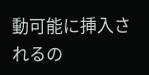動可能に挿入されるの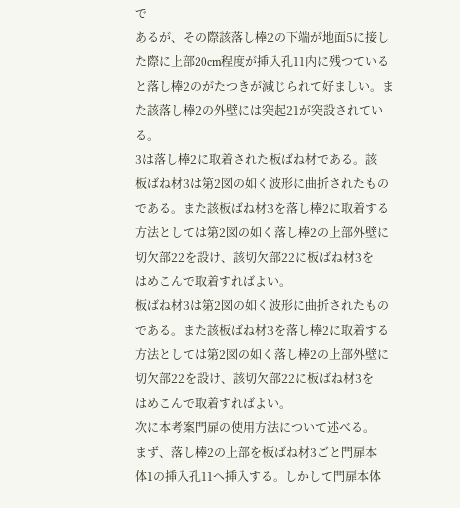で
あるが、その際該落し棒2の下端が地面5に接し
た際に上部20cm程度が挿入孔11内に残つている
と落し棒2のがたつきが減じられて好ましい。ま
た該落し棒2の外壁には突起21が突設されてい
る。
3は落し棒2に取着された板ばね材である。該
板ばね材3は第2図の如く波形に曲折されたもの
である。また該板ばね材3を落し棒2に取着する
方法としては第2図の如く落し棒2の上部外壁に
切欠部22を設け、該切欠部22に板ばね材3を
はめこんで取着すればよい。
板ばね材3は第2図の如く波形に曲折されたもの
である。また該板ばね材3を落し棒2に取着する
方法としては第2図の如く落し棒2の上部外壁に
切欠部22を設け、該切欠部22に板ばね材3を
はめこんで取着すればよい。
次に本考案門扉の使用方法について述べる。
まず、落し棒2の上部を板ばね材3ごと門扉本
体1の挿入孔11へ挿入する。しかして門扉本体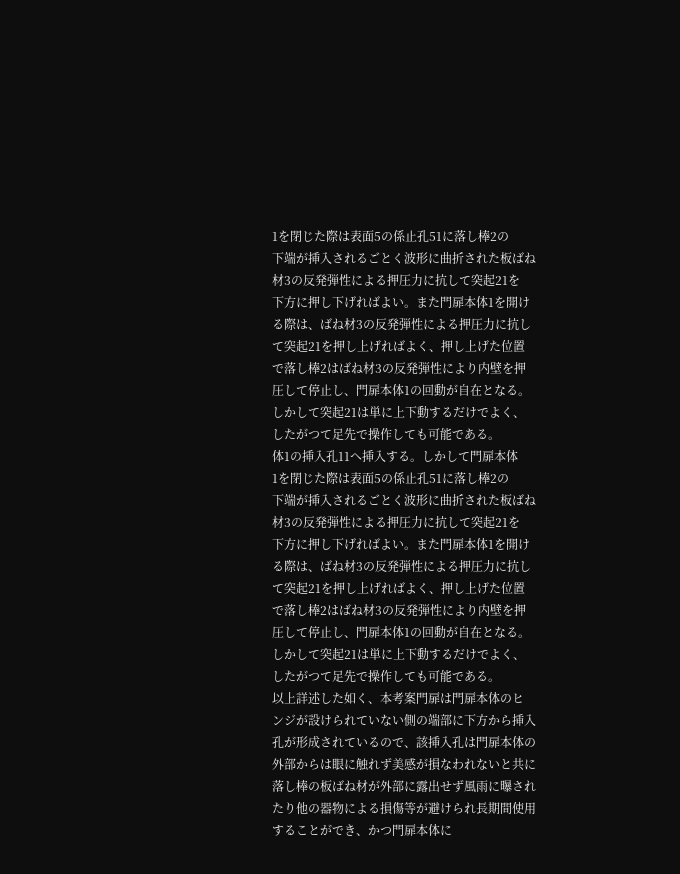1を閉じた際は表面5の係止孔51に落し棒2の
下端が挿入されるごとく波形に曲折された板ばね
材3の反発弾性による押圧力に抗して突起21を
下方に押し下げればよい。また門扉本体1を開け
る際は、ばね材3の反発弾性による押圧力に抗し
て突起21を押し上げればよく、押し上げた位置
で落し棒2はばね材3の反発弾性により内壁を押
圧して停止し、門扉本体1の回動が自在となる。
しかして突起21は単に上下動するだけでよく、
したがつて足先で操作しても可能である。
体1の挿入孔11へ挿入する。しかして門扉本体
1を閉じた際は表面5の係止孔51に落し棒2の
下端が挿入されるごとく波形に曲折された板ばね
材3の反発弾性による押圧力に抗して突起21を
下方に押し下げればよい。また門扉本体1を開け
る際は、ばね材3の反発弾性による押圧力に抗し
て突起21を押し上げればよく、押し上げた位置
で落し棒2はばね材3の反発弾性により内壁を押
圧して停止し、門扉本体1の回動が自在となる。
しかして突起21は単に上下動するだけでよく、
したがつて足先で操作しても可能である。
以上詳述した如く、本考案門扉は門扉本体のヒ
ンジが設けられていない側の端部に下方から挿入
孔が形成されているので、該挿入孔は門扉本体の
外部からは眼に触れず美感が損なわれないと共に
落し棒の板ばね材が外部に露出せず風雨に曝され
たり他の器物による損傷等が避けられ長期間使用
することができ、かつ門扉本体に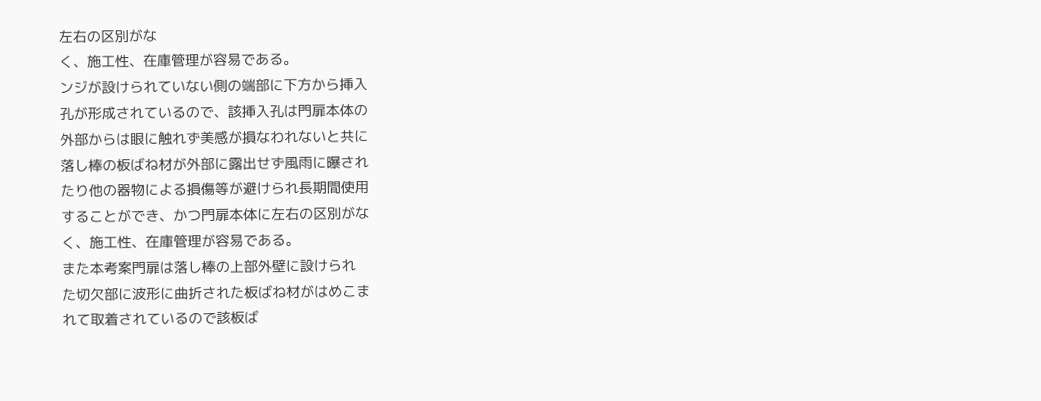左右の区別がな
く、施工性、在庫管理が容易である。
ンジが設けられていない側の端部に下方から挿入
孔が形成されているので、該挿入孔は門扉本体の
外部からは眼に触れず美感が損なわれないと共に
落し棒の板ばね材が外部に露出せず風雨に曝され
たり他の器物による損傷等が避けられ長期間使用
することができ、かつ門扉本体に左右の区別がな
く、施工性、在庫管理が容易である。
また本考案門扉は落し棒の上部外壁に設けられ
た切欠部に波形に曲折された板ばね材がはめこま
れて取着されているので該板ば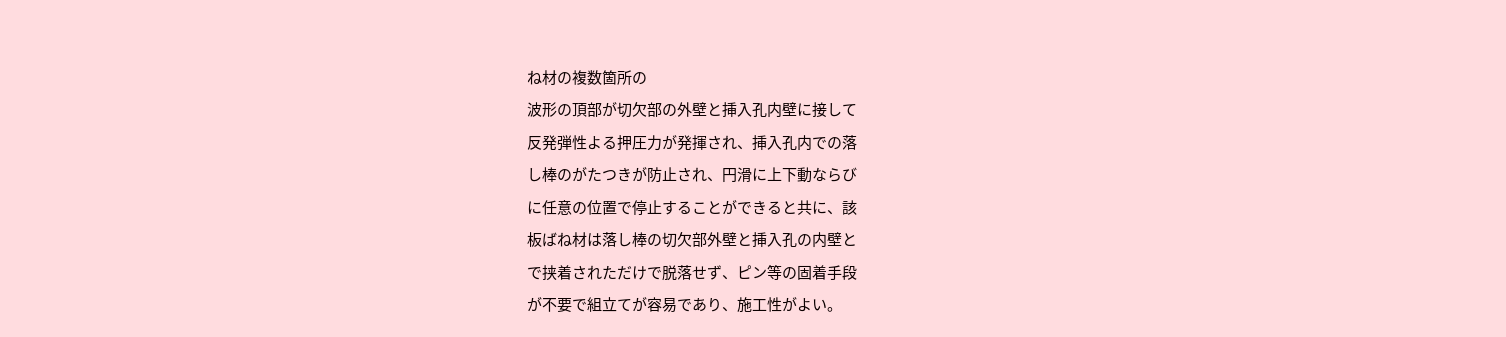ね材の複数箇所の
波形の頂部が切欠部の外壁と挿入孔内壁に接して
反発弾性よる押圧力が発揮され、挿入孔内での落
し棒のがたつきが防止され、円滑に上下動ならび
に任意の位置で停止することができると共に、該
板ばね材は落し棒の切欠部外壁と挿入孔の内壁と
で挟着されただけで脱落せず、ピン等の固着手段
が不要で組立てが容易であり、施工性がよい。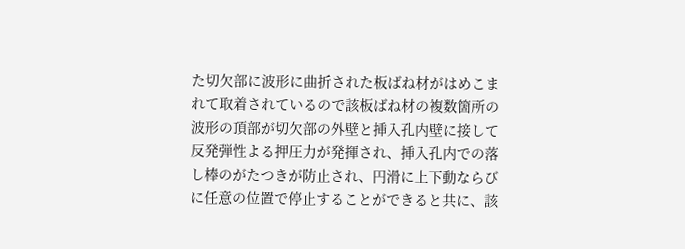た切欠部に波形に曲折された板ばね材がはめこま
れて取着されているので該板ばね材の複数箇所の
波形の頂部が切欠部の外壁と挿入孔内壁に接して
反発弾性よる押圧力が発揮され、挿入孔内での落
し棒のがたつきが防止され、円滑に上下動ならび
に任意の位置で停止することができると共に、該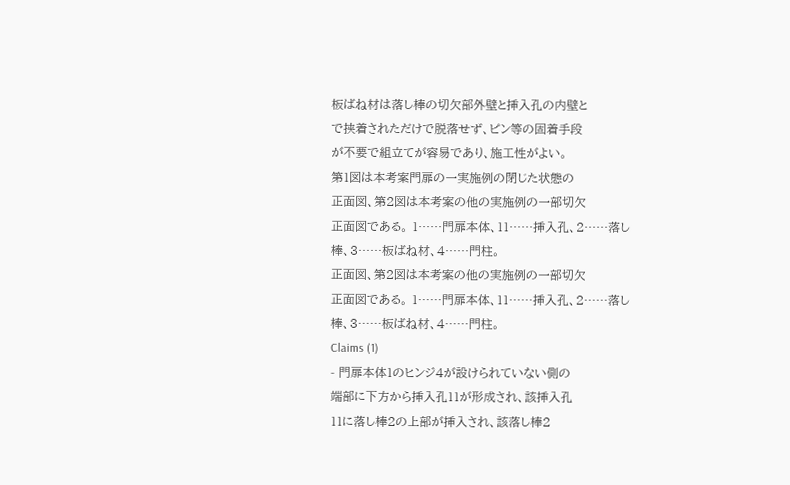板ばね材は落し棒の切欠部外壁と挿入孔の内壁と
で挟着されただけで脱落せず、ピン等の固着手段
が不要で組立てが容易であり、施工性がよい。
第1図は本考案門扉の一実施例の閉じた状態の
正面図、第2図は本考案の他の実施例の一部切欠
正面図である。 1……門扉本体、11……挿入孔、2……落し
棒、3……板ばね材、4……門柱。
正面図、第2図は本考案の他の実施例の一部切欠
正面図である。 1……門扉本体、11……挿入孔、2……落し
棒、3……板ばね材、4……門柱。
Claims (1)
- 門扉本体1のヒンジ4が設けられていない側の
端部に下方から挿入孔11が形成され、該挿入孔
11に落し棒2の上部が挿入され、該落し棒2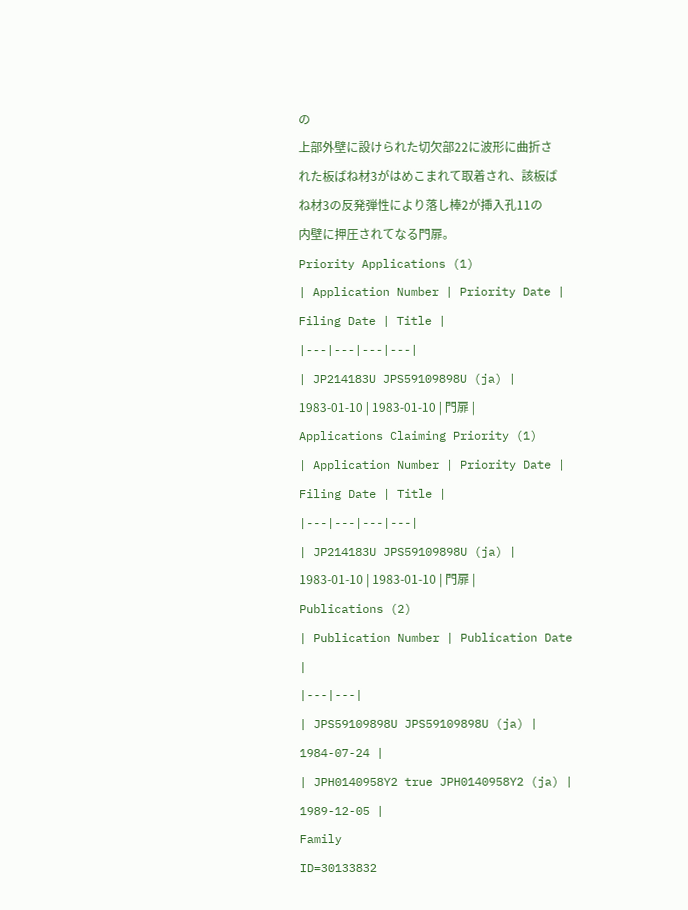の
上部外壁に設けられた切欠部22に波形に曲折さ
れた板ばね材3がはめこまれて取着され、該板ば
ね材3の反発弾性により落し棒2が挿入孔11の
内壁に押圧されてなる門扉。
Priority Applications (1)
| Application Number | Priority Date | Filing Date | Title |
|---|---|---|---|
| JP214183U JPS59109898U (ja) | 1983-01-10 | 1983-01-10 | 門扉 |
Applications Claiming Priority (1)
| Application Number | Priority Date | Filing Date | Title |
|---|---|---|---|
| JP214183U JPS59109898U (ja) | 1983-01-10 | 1983-01-10 | 門扉 |
Publications (2)
| Publication Number | Publication Date |
|---|---|
| JPS59109898U JPS59109898U (ja) | 1984-07-24 |
| JPH0140958Y2 true JPH0140958Y2 (ja) | 1989-12-05 |
Family
ID=30133832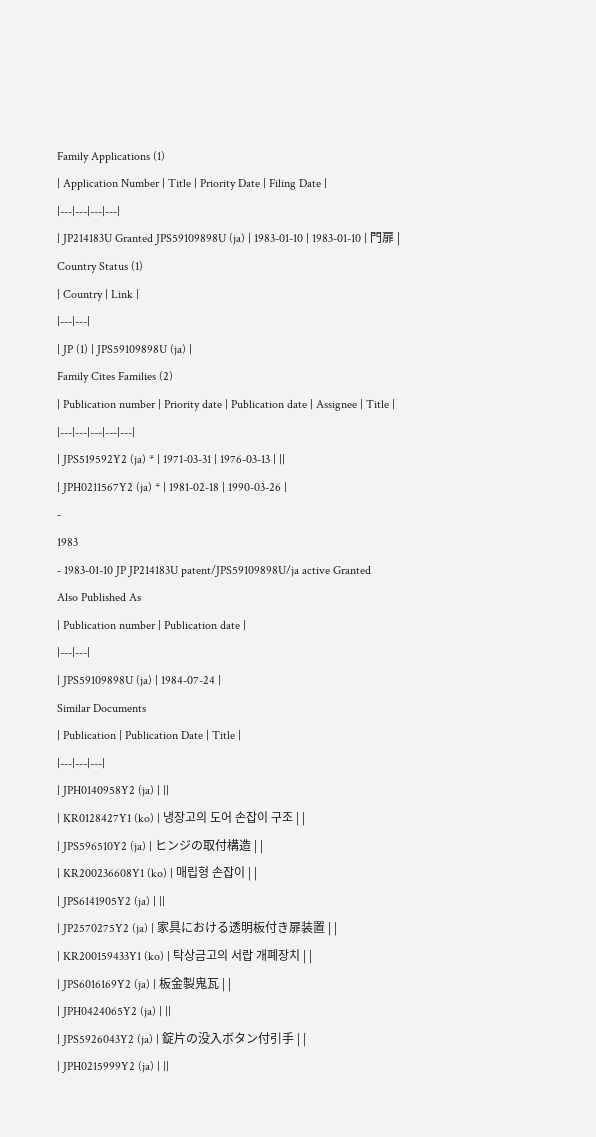Family Applications (1)
| Application Number | Title | Priority Date | Filing Date |
|---|---|---|---|
| JP214183U Granted JPS59109898U (ja) | 1983-01-10 | 1983-01-10 | 門扉 |
Country Status (1)
| Country | Link |
|---|---|
| JP (1) | JPS59109898U (ja) |
Family Cites Families (2)
| Publication number | Priority date | Publication date | Assignee | Title |
|---|---|---|---|---|
| JPS519592Y2 (ja) * | 1971-03-31 | 1976-03-13 | ||
| JPH0211567Y2 (ja) * | 1981-02-18 | 1990-03-26 |
-
1983
- 1983-01-10 JP JP214183U patent/JPS59109898U/ja active Granted
Also Published As
| Publication number | Publication date |
|---|---|
| JPS59109898U (ja) | 1984-07-24 |
Similar Documents
| Publication | Publication Date | Title |
|---|---|---|
| JPH0140958Y2 (ja) | ||
| KR0128427Y1 (ko) | 냉장고의 도어 손잡이 구조 | |
| JPS596510Y2 (ja) | ヒンジの取付構造 | |
| KR200236608Y1 (ko) | 매립형 손잡이 | |
| JPS6141905Y2 (ja) | ||
| JP2570275Y2 (ja) | 家具における透明板付き扉装置 | |
| KR200159433Y1 (ko) | 탁상금고의 서랍 개폐장치 | |
| JPS6016169Y2 (ja) | 板金製鬼瓦 | |
| JPH0424065Y2 (ja) | ||
| JPS5926043Y2 (ja) | 錠片の没入ボタン付引手 | |
| JPH0215999Y2 (ja) | ||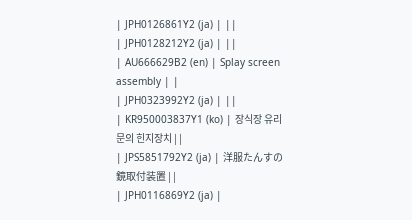| JPH0126861Y2 (ja) | ||
| JPH0128212Y2 (ja) | ||
| AU666629B2 (en) | Splay screen assembly | |
| JPH0323992Y2 (ja) | ||
| KR950003837Y1 (ko) | 장식장 유리문의 힌지장치 | |
| JPS5851792Y2 (ja) | 洋服たんすの鏡取付装置 | |
| JPH0116869Y2 (ja) |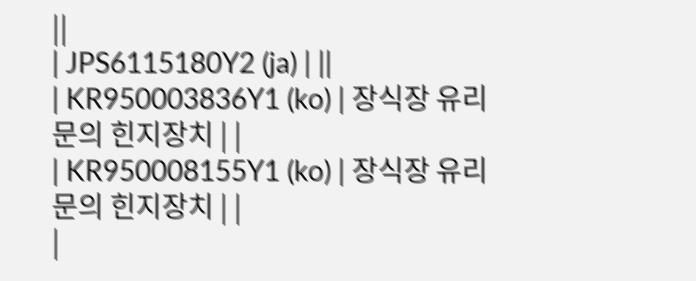||
| JPS6115180Y2 (ja) | ||
| KR950003836Y1 (ko) | 장식장 유리문의 힌지장치 | |
| KR950008155Y1 (ko) | 장식장 유리문의 힌지장치 | |
|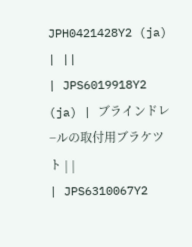JPH0421428Y2 (ja) | ||
| JPS6019918Y2 (ja) | ブラインドレ−ルの取付用ブラケツト | |
| JPS6310067Y2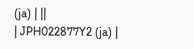(ja) | ||
| JPH022877Y2 (ja) |